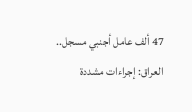47 ألف عامل أجنبي مسجل.. العراق: إجراءات مشددة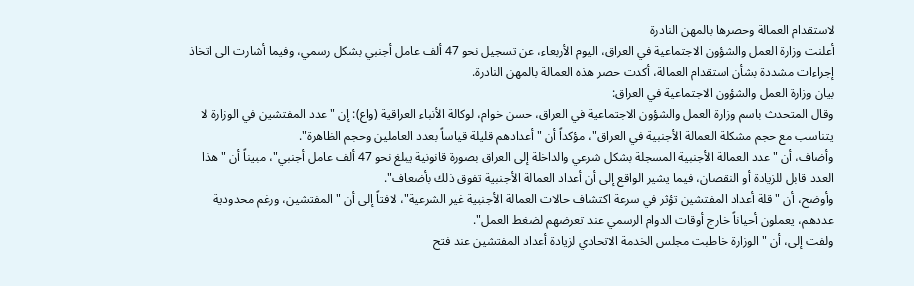لاستقدام العمالة وحصرها بالمهن النادرة
أعلنت وزارة العمل والشؤون الاجتماعية في العراق، اليوم الأربعاء، عن تسجيل نحو 47 ألف عامل أجنبي بشكل رسمي، وفيما أشارت الى اتخاذ إجراءات مشددة بشأن استقدام العمالة، أكدت حصر هذه العمالة بالمهن النادرة.
بيان وزارة العمل والشؤون الاجتماعية في العراق:
وقال المتحدث باسم وزارة العمل والشؤون الاجتماعية في العراق، حسن خوام، لوكالة الأنباء العراقية (واع): إن "عدد المفتشين في الوزارة لا يتناسب مع حجم مشكلة العمالة الأجنبية في العراق"، مؤكداً أن "أعدادهم قليلة قياساً بعدد العاملين وحجم الظاهرة".
وأضاف، أن "عدد العمالة الأجنبية المسجلة بشكل شرعي والداخلة إلى العراق بصورة قانونية يبلغ نحو 47 ألف عامل أجنبي"، مبيناً أن "هذا العدد قابل للزيادة أو النقصان، فيما يشير الواقع إلى أن أعداد العمالة الأجنبية تفوق ذلك بأضعاف".
وأوضح، أن "قلة أعداد المفتشين تؤثر في سرعة اكتشاف حالات العمالة الأجنبية غير الشرعية"، لافتاً إلى أن "المفتشين، ورغم محدودية عددهم، يعملون أحياناً خارج أوقات الدوام الرسمي عند تعرضهم لضغط العمل".
ولفت إلى، أن " الوزارة خاطبت مجلس الخدمة الاتحادي لزيادة أعداد المفتشين عند فتح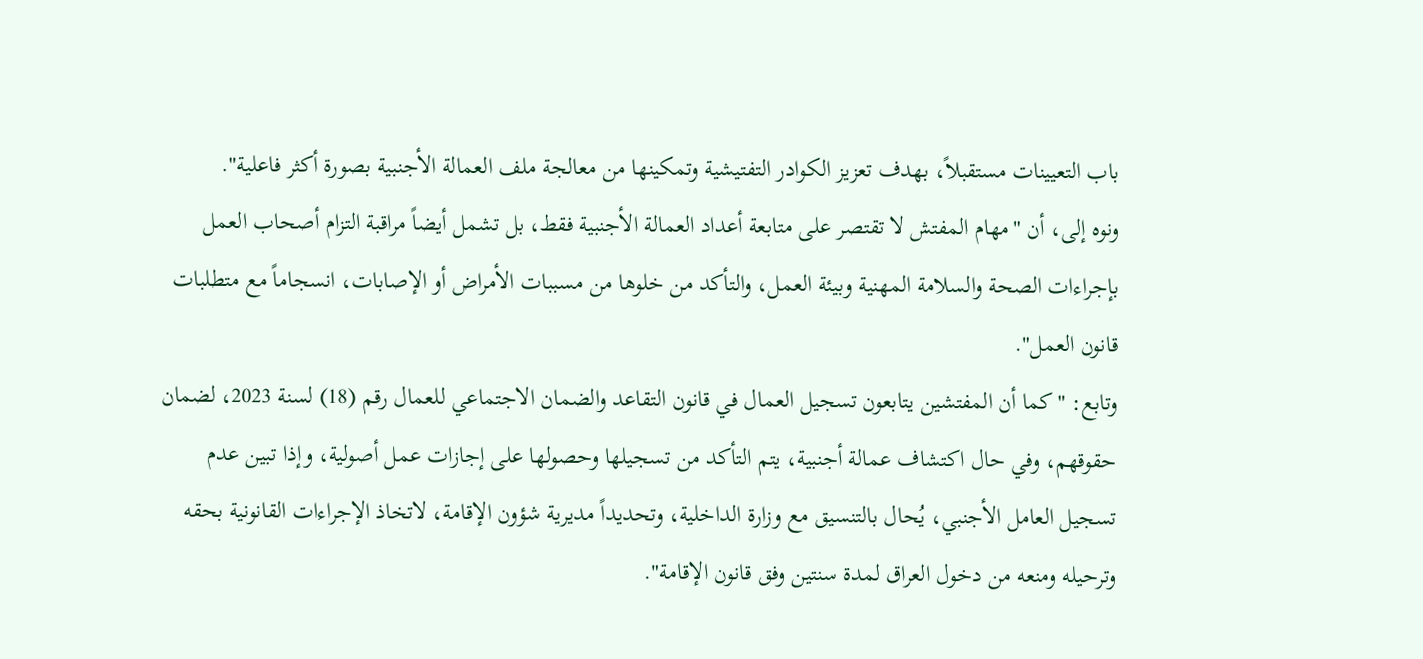باب التعيينات مستقبلاً، بهدف تعزيز الكوادر التفتيشية وتمكينها من معالجة ملف العمالة الأجنبية بصورة أكثر فاعلية".
ونوه إلى، أن "مهام المفتش لا تقتصر على متابعة أعداد العمالة الأجنبية فقط، بل تشمل أيضاً مراقبة التزام أصحاب العمل بإجراءات الصحة والسلامة المهنية وبيئة العمل، والتأكد من خلوها من مسببات الأمراض أو الإصابات، انسجاماً مع متطلبات قانون العمل".
وتابع: "كما أن المفتشين يتابعون تسجيل العمال في قانون التقاعد والضمان الاجتماعي للعمال رقم (18) لسنة 2023، لضمان حقوقهم، وفي حال اكتشاف عمالة أجنبية، يتم التأكد من تسجيلها وحصولها على إجازات عمل أصولية، وإذا تبين عدم تسجيل العامل الأجنبي، يُحال بالتنسيق مع وزارة الداخلية، وتحديداً مديرية شؤون الإقامة، لاتخاذ الإجراءات القانونية بحقه وترحيله ومنعه من دخول العراق لمدة سنتين وفق قانون الإقامة".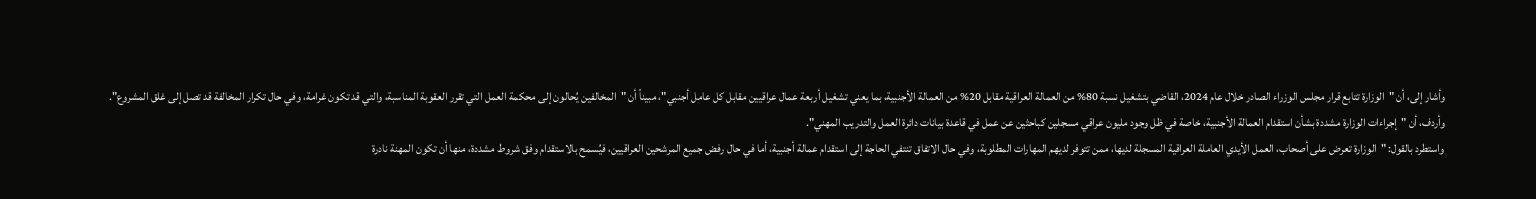وأشار إلى، أن "الوزارة تتابع قرار مجلس الوزراء الصادر خلال عام 2024، القاضي بتشغيل نسبة 80% من العمالة العراقية مقابل 20% من العمالة الأجنبية، بما يعني تشغيل أربعة عمال عراقيين مقابل كل عامل أجنبي"، مبيناً أن "المخالفين يُحالون إلى محكمة العمل التي تقرر العقوبة المناسبة، والتي قد تكون غرامة، وفي حال تكرار المخالفة قد تصل إلى غلق المشروع".
وأردف، أن "إجراءات الوزارة مشددة بشأن استقدام العمالة الأجنبية، خاصة في ظل وجود مليون عراقي مسجلين كباحثين عن عمل في قاعدة بيانات دائرة العمل والتدريب المهني".
واستطرد بالقول: "الوزارة تعرض على أصحاب، العمل الأيدي العاملة العراقية المسجلة لديها، ممن تتوفر لديهم المهارات المطلوبة، وفي حال الاتفاق تنتفي الحاجة إلى استقدام عمالة أجنبية، أما في حال رفض جميع المرشحين العراقيين، فيُسمح بالاستقدام وفق شروط مشددة، منها أن تكون المهنة نادرة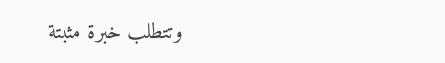وتتطلب خبرة مثبتة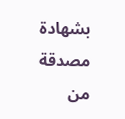بشهادة مصدقة من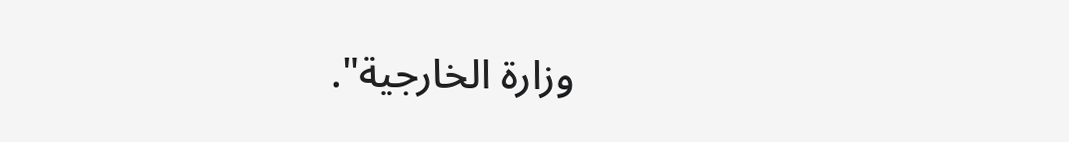وزارة الخارجية".